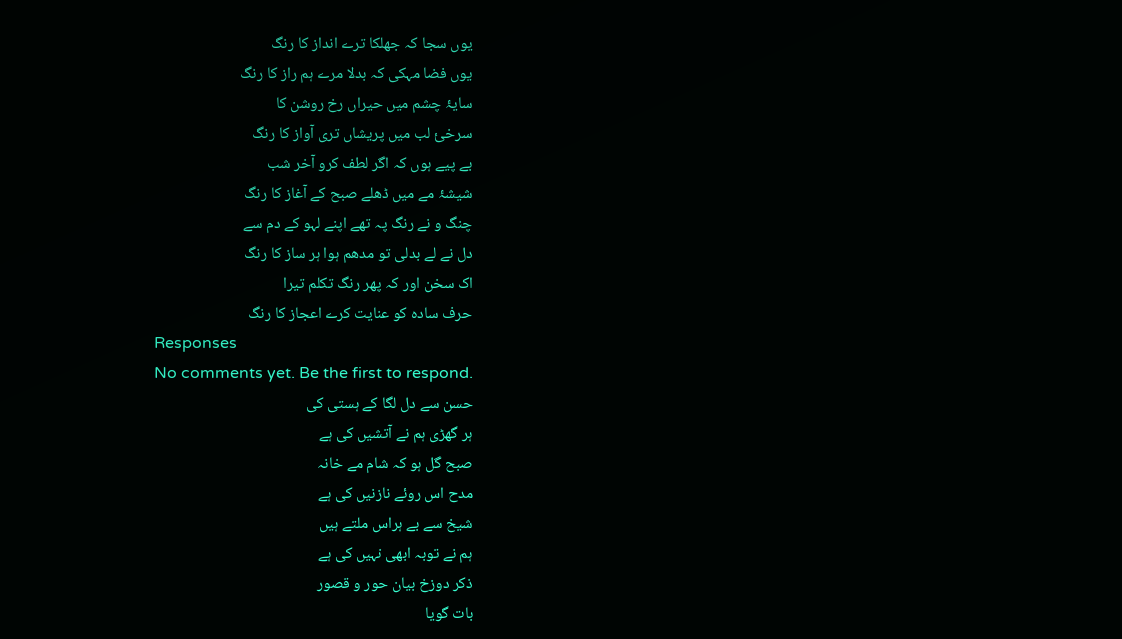یوں سجا کہ جھلکا ترے انداز کا رنگ
یوں فضا مہکی کہ بدلا مرے ہم راز کا رنگ
سایۂ چشم میں حیراں رخ روشن کا
سرخیٔ لب میں پریشاں تری آواز کا رنگ
بے پیے ہوں کہ اگر لطف کرو آخر شب
شیشۂ مے میں ڈھلے صبح کے آغاز کا رنگ
چنگ و نے رنگ پہ تھے اپنے لہو کے دم سے
دل نے لے بدلی تو مدھم ہوا ہر ساز کا رنگ
اک سخن اور کہ پھر رنگ تکلم تیرا
حرف سادہ کو عنایت کرے اعجاز کا رنگ
Responses
No comments yet. Be the first to respond.
حسن سے دل لگا کے ہستی کی
ہر گھڑی ہم نے آتشیں کی ہے
صبح گل ہو کہ شام مے خانہ
مدح اس روئے نازنیں کی ہے
شیخ سے بے ہراس ملتے ہیں
ہم نے توبہ ابھی نہیں کی ہے
ذکر دوزخ بیان حور و قصور
بات گویا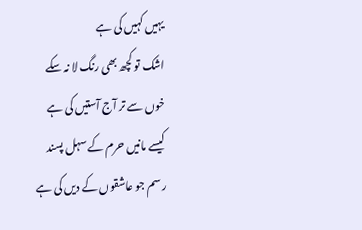یہیں کہیں کی ہے
اشک تو کچھ بھی رنگ لا نہ سکے
خوں سے تر آج آستیں کی ہے
کیسے مانیں حرم کے سہل پسند
رسم جو عاشقوں کے دیں کی ہے